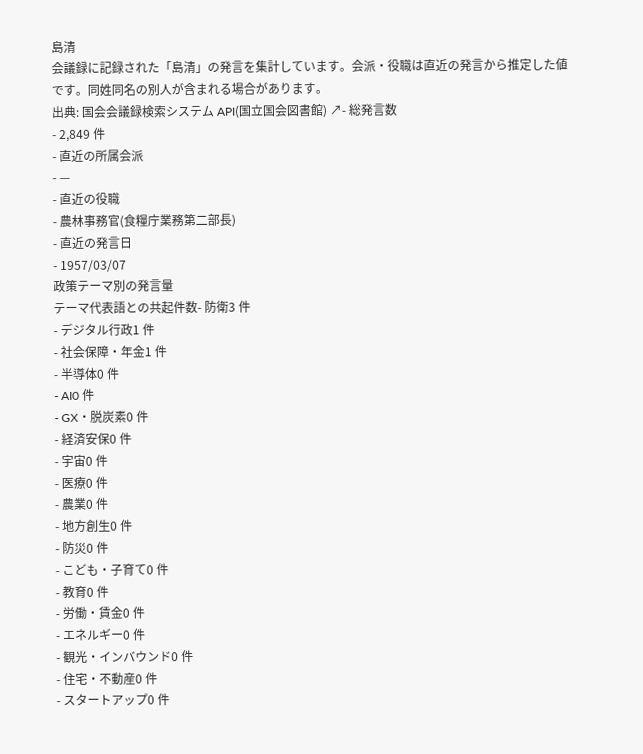島清
会議録に記録された「島清」の発言を集計しています。会派・役職は直近の発言から推定した値です。同姓同名の別人が含まれる場合があります。
出典: 国会会議録検索システム API(国立国会図書館) ↗- 総発言数
- 2,849 件
- 直近の所属会派
- —
- 直近の役職
- 農林事務官(食糧庁業務第二部長)
- 直近の発言日
- 1957/03/07
政策テーマ別の発言量
テーマ代表語との共起件数- 防衛3 件
- デジタル行政1 件
- 社会保障・年金1 件
- 半導体0 件
- AI0 件
- GX・脱炭素0 件
- 経済安保0 件
- 宇宙0 件
- 医療0 件
- 農業0 件
- 地方創生0 件
- 防災0 件
- こども・子育て0 件
- 教育0 件
- 労働・賃金0 件
- エネルギー0 件
- 観光・インバウンド0 件
- 住宅・不動産0 件
- スタートアップ0 件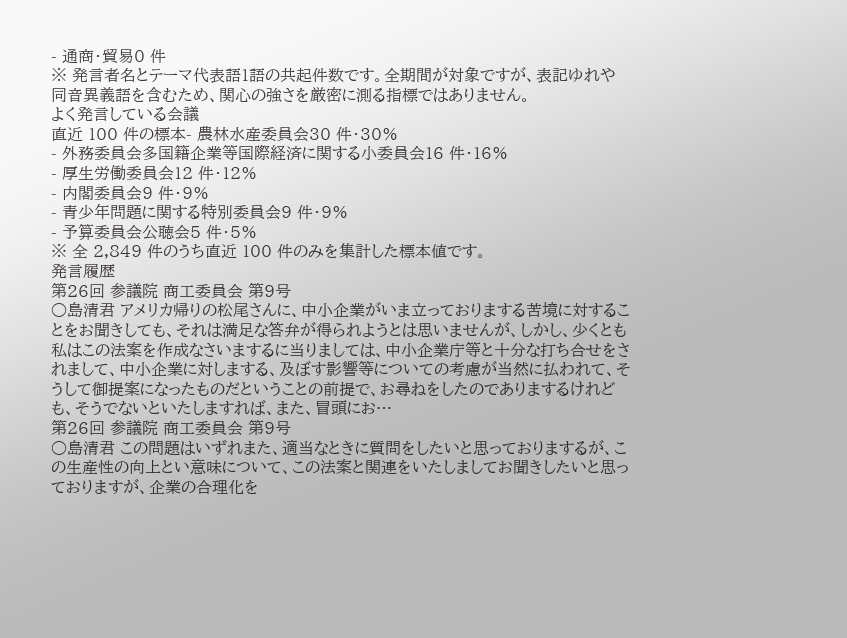- 通商・貿易0 件
※ 発言者名とテーマ代表語1語の共起件数です。全期間が対象ですが、表記ゆれや 同音異義語を含むため、関心の強さを厳密に測る指標ではありません。
よく発言している会議
直近 100 件の標本- 農林水産委員会30 件・30%
- 外務委員会多国籍企業等国際経済に関する小委員会16 件・16%
- 厚生労働委員会12 件・12%
- 内閣委員会9 件・9%
- 青少年問題に関する特別委員会9 件・9%
- 予算委員会公聴会5 件・5%
※ 全 2,849 件のうち直近 100 件のみを集計した標本値です。
発言履歴
第26回 参議院 商工委員会 第9号
○島清君 アメリカ帰りの松尾さんに、中小企業がいま立っておりまする苦境に対することをお聞きしても、それは満足な答弁が得られようとは思いませんが、しかし、少くとも私はこの法案を作成なさいまするに当りましては、中小企業庁等と十分な打ち合せをされまして、中小企業に対しまする、及ぼす影響等についての考慮が当然に払われて、そうして御提案になったものだということの前提で、お尋ねをしたのでありまするけれども、そうでないといたしますれば、また、冒頭にお…
第26回 参議院 商工委員会 第9号
○島清君 この問題はいずれまた、適当なときに質問をしたいと思っておりまするが、この生産性の向上とい意味について、この法案と関連をいたしましてお聞きしたいと思っておりますが、企業の合理化を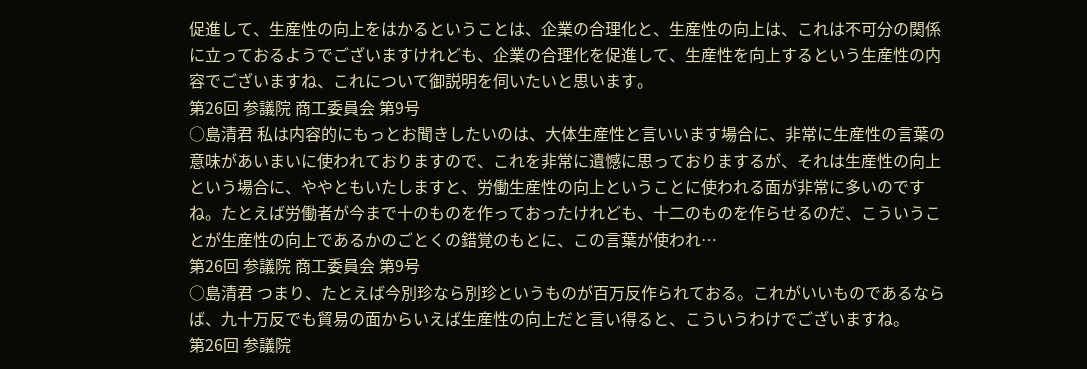促進して、生産性の向上をはかるということは、企業の合理化と、生産性の向上は、これは不可分の関係に立っておるようでございますけれども、企業の合理化を促進して、生産性を向上するという生産性の内容でございますね、これについて御説明を伺いたいと思います。
第26回 参議院 商工委員会 第9号
○島清君 私は内容的にもっとお聞きしたいのは、大体生産性と言いいます場合に、非常に生産性の言葉の意味があいまいに使われておりますので、これを非常に遺憾に思っておりまするが、それは生産性の向上という場合に、ややともいたしますと、労働生産性の向上ということに使われる面が非常に多いのですね。たとえば労働者が今まで十のものを作っておったけれども、十二のものを作らせるのだ、こういうことが生産性の向上であるかのごとくの錯覚のもとに、この言葉が使われ…
第26回 参議院 商工委員会 第9号
○島清君 つまり、たとえば今別珍なら別珍というものが百万反作られておる。これがいいものであるならば、九十万反でも貿易の面からいえば生産性の向上だと言い得ると、こういうわけでございますね。
第26回 参議院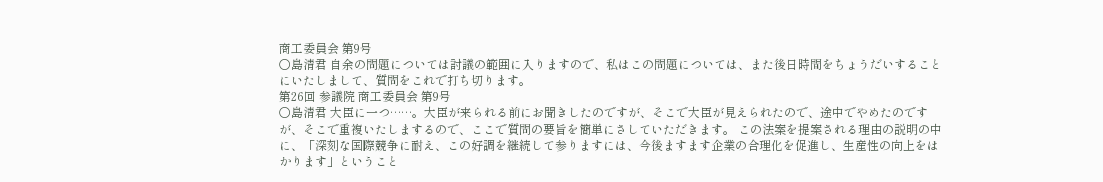商工委員会 第9号
○島清君 自余の問題については討議の範囲に入りますので、私はこの問題については、また後日時間をちょうだいすることにいたしまして、質問をこれで打ち切ります。
第26回 参議院 商工委員会 第9号
○島清君 大臣に一つ……。大臣が来られる前にお聞きしたのですが、そこで大臣が見えられたので、途中でやめたのですが、そこで重複いたしまするので、ここで質問の要旨を簡単にさしていただきます。 この法案を提案される理由の説明の中に、「深刻な国際競争に耐え、この好調を継続して参りますには、今後ますます企業の合理化を促進し、生産性の向上をはかります」ということ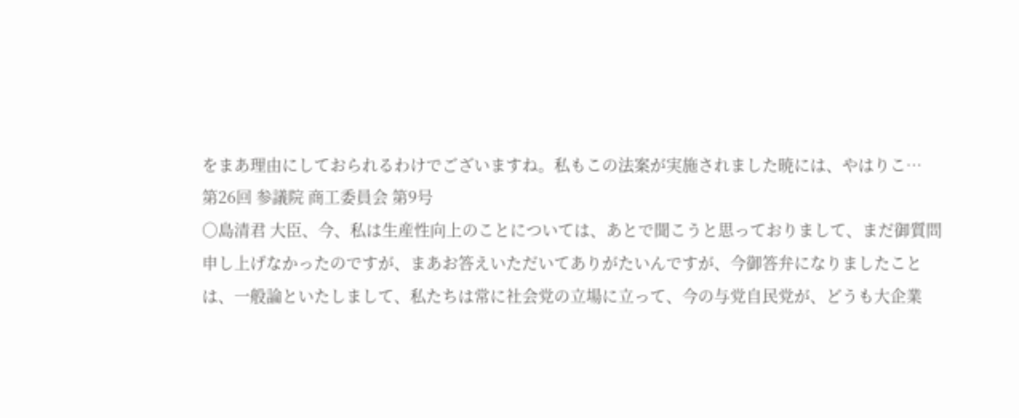をまあ理由にしておられるわけでございますね。私もこの法案が実施されました暁には、やはりこ…
第26回 参議院 商工委員会 第9号
○島清君 大臣、今、私は生産性向上のことについては、あとで聞こうと思っておりまして、まだ御質問申し上げなかったのですが、まあお答えいただいてありがたいんですが、今御答弁になりましたことは、一般論といたしまして、私たちは常に社会党の立場に立って、今の与党自民党が、どうも大企業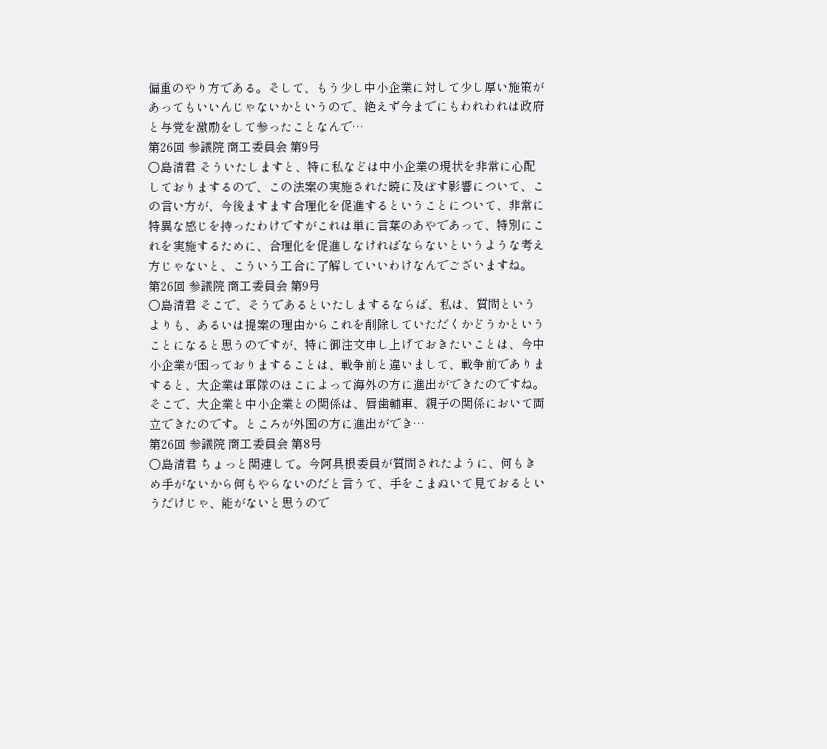偏重のやり方である。そして、もう少し中小企業に対して少し厚い施策があってもいいんじゃないかというので、絶えず今までにもわれわれは政府と与党を激励をして参ったことなんで…
第26回 参議院 商工委員会 第9号
○島清君 そういたしますと、特に私などは中小企業の現状を非常に心配しておりまするので、この法案の実施された暁に及ぼす影響について、この言い方が、今後ますます合理化を促進するということについて、非常に特異な感じを持ったわけですがこれは単に言葉のあやであって、特別にこれを実施するために、合理化を促進しなければならないというような考え方じゃないと、こういう工合に了解していいわけなんでございますね。
第26回 参議院 商工委員会 第9号
○島清君 そこで、そうであるといたしまするならば、私は、質問というよりも、あるいは提案の理由からこれを削除していただくかどうかということになると思うのですが、特に御注文申し上げておきたいことは、今中小企業が困っておりますることは、戦争前と違いまして、戦争前でありますると、大企業は軍隊のほこによって海外の方に進出ができたのですね。そこで、大企業と中小企業との関係は、唇歯輔車、親子の関係において両立できたのです。ところが外国の方に進出ができ…
第26回 参議院 商工委員会 第8号
○島清君 ちょっと関連して。今阿具根委員が質問されたように、何もきめ手がないから何もやらないのだと言うて、手をこまぬいて見ておるというだけじゃ、能がないと思うので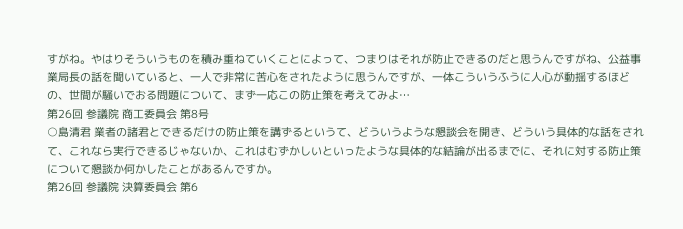すがね。やはりそういうものを積み重ねていくことによって、つまりはそれが防止できるのだと思うんですがね、公益事業局長の話を聞いていると、一人で非常に苦心をされたように思うんですが、一体こういうふうに人心が動揺するほどの、世間が騒いでおる問題について、まず一応この防止策を考えてみよ…
第26回 参議院 商工委員会 第8号
○島清君 業者の諸君とできるだけの防止策を講ずるというて、どういうような懇談会を開き、どういう具体的な話をされて、これなら実行できるじゃないか、これはむずかしいといったような具体的な結論が出るまでに、それに対する防止策について懇談か何かしたことがあるんですか。
第26回 参議院 決算委員会 第6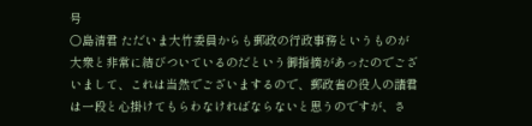号
○島清君 ただいま大竹委員からも郵政の行政事務というものが大衆と非常に結びついているのだという御指摘があったのでございまして、これは当然でございまするので、郵政省の役人の諸君は一段と心掛けてもらわなければならないと思うのですが、さ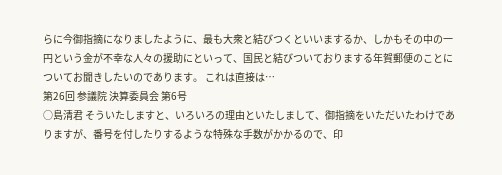らに今御指摘になりましたように、最も大衆と結びつくといいまするか、しかもその中の一円という金が不幸な人々の援助にといって、国民と結びついておりまする年賀郵便のことについてお聞きしたいのであります。 これは直接は…
第26回 参議院 決算委員会 第6号
○島清君 そういたしますと、いろいろの理由といたしまして、御指摘をいただいたわけでありますが、番号を付したりするような特殊な手数がかかるので、印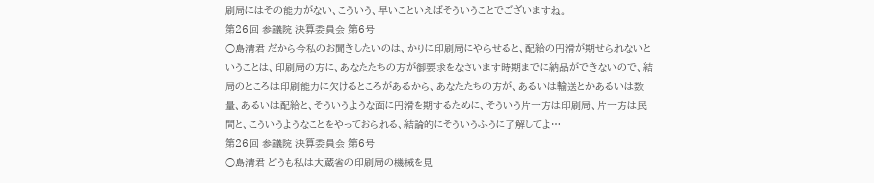刷局にはその能力がない、こういう、早いこといえばそういうことでございますね。
第26回 参議院 決算委員会 第6号
○島清君 だから今私のお聞きしたいのは、かりに印刷局にやらせると、配給の円滑が期せられないということは、印刷局の方に、あなたたちの方が御要求をなさいます時期までに納品ができないので、結局のところは印刷能力に欠けるところがあるから、あなたたちの方が、あるいは輸送とかあるいは数量、あるいは配給と、そういうような面に円滑を期するために、そういう片一方は印刷局、片一方は民間と、こういうようなことをやっておられる、結論的にそういうふうに了解してよ…
第26回 参議院 決算委員会 第6号
○島清君 どうも私は大蔵省の印刷局の機械を見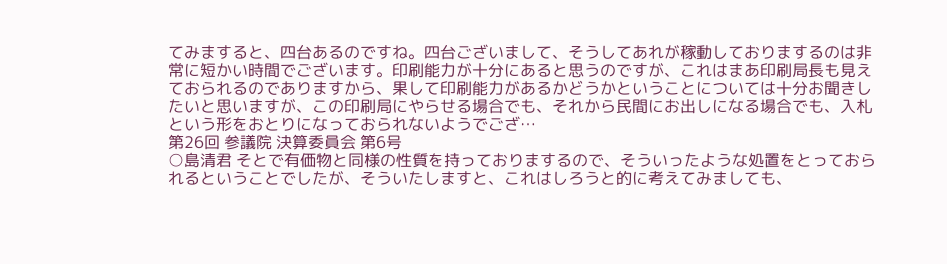てみますると、四台あるのですね。四台ございまして、そうしてあれが稼動しておりまするのは非常に短かい時間でございます。印刷能力が十分にあると思うのですが、これはまあ印刷局長も見えておられるのでありますから、果して印刷能力があるかどうかということについては十分お聞きしたいと思いますが、この印刷局にやらせる場合でも、それから民間にお出しになる場合でも、入札という形をおとりになっておられないようでござ…
第26回 参議院 決算委員会 第6号
○島清君 そとで有価物と同様の性質を持っておりまするので、そういったような処置をとっておられるということでしたが、そういたしますと、これはしろうと的に考えてみましても、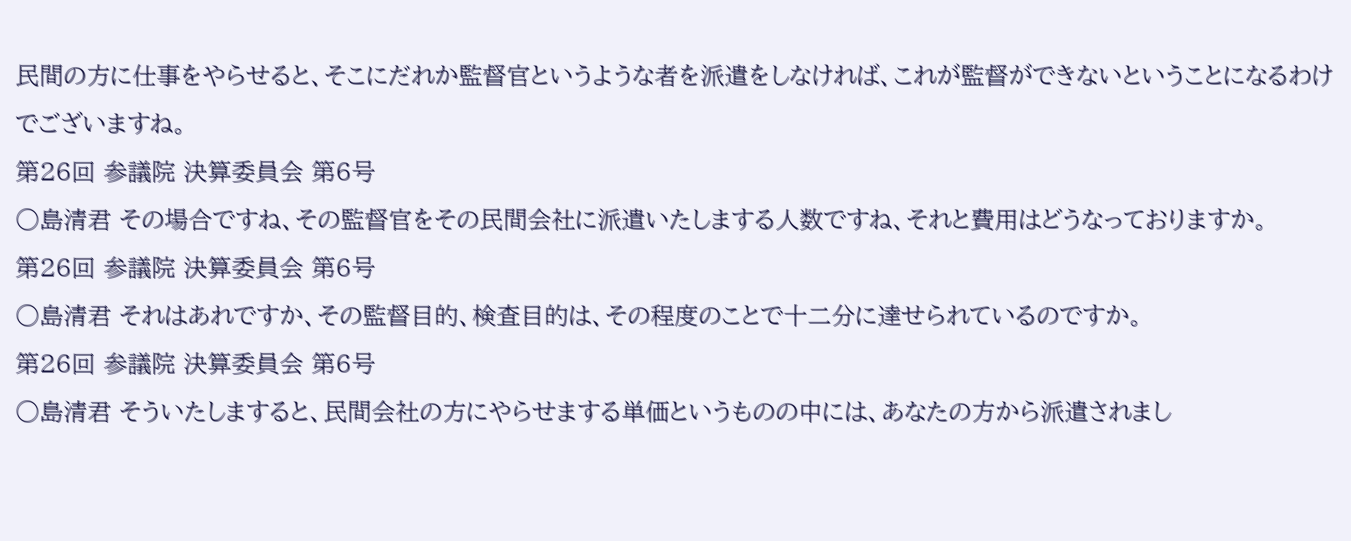民間の方に仕事をやらせると、そこにだれか監督官というような者を派遣をしなければ、これが監督ができないということになるわけでございますね。
第26回 参議院 決算委員会 第6号
○島清君 その場合ですね、その監督官をその民間会社に派遣いたしまする人数ですね、それと費用はどうなっておりますか。
第26回 参議院 決算委員会 第6号
○島清君 それはあれですか、その監督目的、検査目的は、その程度のことで十二分に達せられているのですか。
第26回 参議院 決算委員会 第6号
○島清君 そういたしますると、民間会社の方にやらせまする単価というものの中には、あなたの方から派遣されまし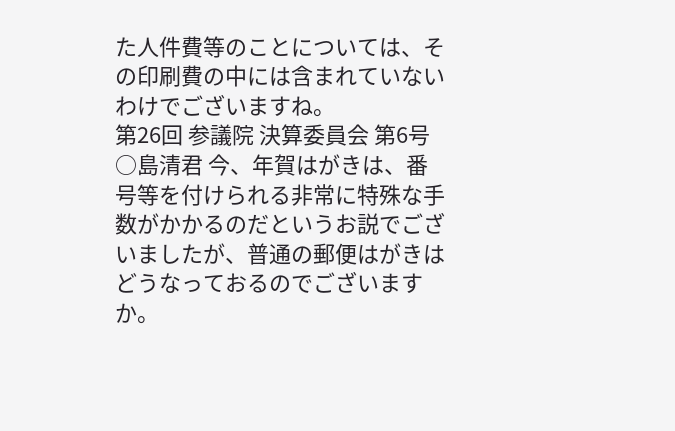た人件費等のことについては、その印刷費の中には含まれていないわけでございますね。
第26回 参議院 決算委員会 第6号
○島清君 今、年賀はがきは、番号等を付けられる非常に特殊な手数がかかるのだというお説でございましたが、普通の郵便はがきはどうなっておるのでございますか。